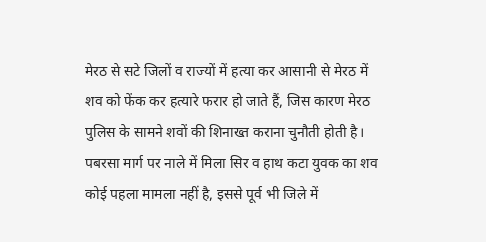मेरठ से सटे जिलों व राज्यों में हत्या कर आसानी से मेरठ में शव को फेंक कर हत्यारे फरार हो जाते हैं, जिस कारण मेरठ पुलिस के सामने शवों की शिनाख्त कराना चुनौती होती है। पबरसा मार्ग पर नाले में मिला सिर व हाथ कटा युवक का शव कोई पहला मामला नहीं है, इससे पूर्व भी जिले में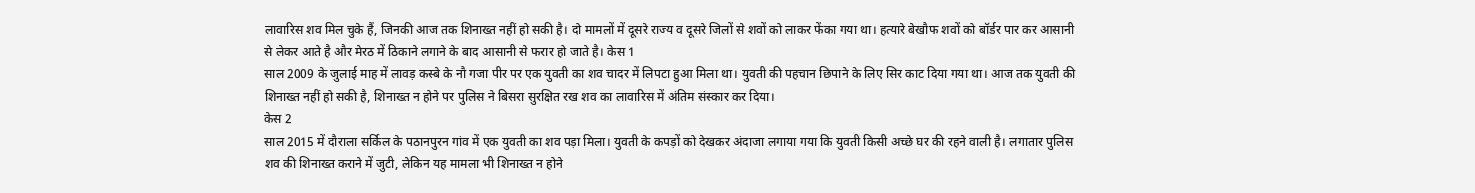लावारिस शव मिल चुके हैं, जिनकी आज तक शिनाख्त नहीं हो सकी है। दो मामलों में दूसरे राज्य व दूसरे जिलों से शवों को लाकर फेंका गया था। हत्यारे बेखौफ शवों को बॉर्डर पार कर आसानी से लेकर आते है और मेरठ में ठिकाने लगाने के बाद आसानी से फरार हो जाते है। केस 1
साल 2009 के जुलाई माह में लावड़ कस्बे के नौ गजा पीर पर एक युवती का शव चादर में लिपटा हुआ मिला था। युवती की पहचान छिपाने के लिए सिर काट दिया गया था। आज तक युवती की शिनाख्त नहीं हो सकी है, शिनाख्त न होने पर पुलिस ने बिसरा सुरक्षित रख शव का लावारिस में अंतिम संस्कार कर दिया।
केस 2
साल 2015 में दौराला सर्किल के पठानपुरन गांव में एक युवती का शव पड़ा मिला। युवती के कपड़ों को देखकर अंदाजा लगाया गया कि युवती किसी अच्छे घर की रहने वाली है। लगातार पुलिस शव की शिनाख्त कराने में जुटी, लेकिन यह मामला भी शिनाख्त न होने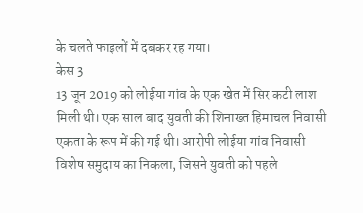के चलते फाइलों में दबकर रह गया।
केस 3
13 जून 2019 को लोईया गांव के एक खेत में सिर कटी लाश मिली थी। एक साल बाद युवती की शिनाख्त हिमाचल निवासी एकता के रूप में की गई थी। आरोपी लोईया गांव निवासी विशेष समुदाय का निकला, जिसने युवती को पहले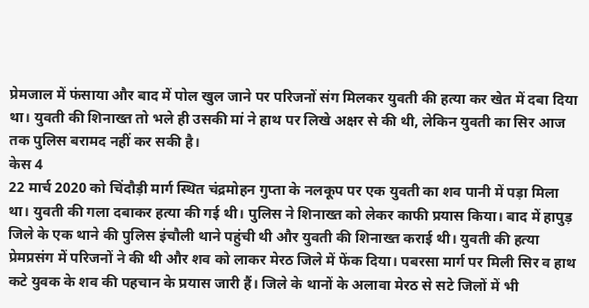प्रेमजाल में फंसाया और बाद में पोल खुल जाने पर परिजनों संग मिलकर युवती की हत्या कर खेत में दबा दिया था। युवती की शिनाख्त तो भले ही उसकी मां ने हाथ पर लिखे अक्षर से की थी, लेकिन युवती का सिर आज तक पुलिस बरामद नहीं कर सकी है।
केस 4
22 मार्च 2020 को चिंदौड़ी मार्ग स्थित चंद्रमोहन गुप्ता के नलकूप पर एक युवती का शव पानी में पड़ा मिला था। युवती की गला दबाकर हत्या की गई थी। पुलिस ने शिनाख्त को लेकर काफी प्रयास किया। बाद में हापुड़ जिले के एक थाने की पुलिस इंचौली थाने पहुंची थी और युवती की शिनाख्त कराई थी। युवती की हत्या प्रेमप्रसंग में परिजनों ने की थी और शव को लाकर मेरठ जिले में फेंक दिया। पबरसा मार्ग पर मिली सिर व हाथ कटे युवक के शव की पहचान के प्रयास जारी हैं। जिले के थानों के अलावा मेरठ से सटे जिलों में भी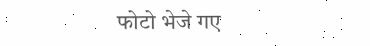फोटो भेजे गए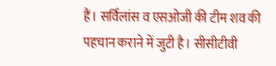हैं। सर्विलांस व एसओजी की टीम शव की पहचान कराने में जुटी है। सीसीटीवी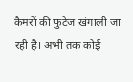कैमरों की फुटेज खंगाली जा रही है। अभी तक कोई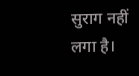सुराग नहीं लगा है।